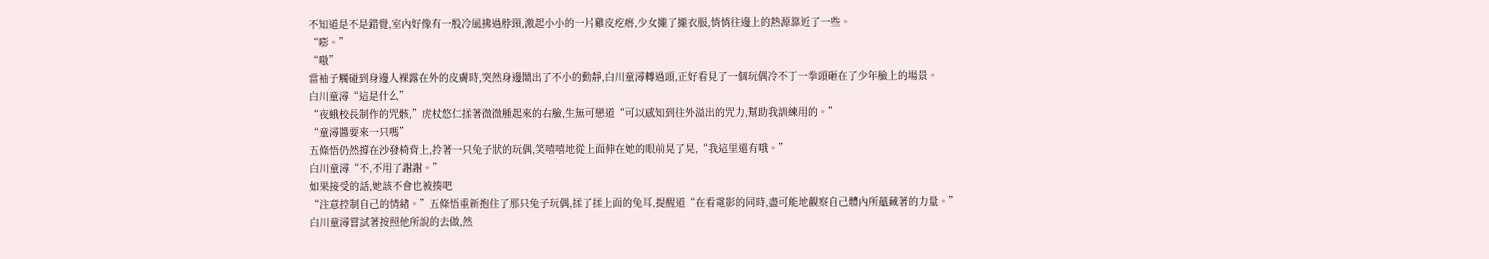不知道是不是錯覺,室內好像有一股冷風拂過脖頸,激起小小的一片雞皮疙瘩,少女攏了攏衣服,悄悄往邊上的熱源靠近了一些。
“嘭。”
“嗷”
當袖子觸碰到身邊人裸露在外的皮膚時,突然身邊鬧出了不小的動靜,白川童潯轉過頭,正好看見了一個玩偶冷不丁一拳頭砸在了少年臉上的場景。
白川童潯“這是什么”
“夜蛾校長制作的咒骸,”虎杖悠仁揉著微微腫起來的右臉,生無可戀道“可以感知到往外溢出的咒力,幫助我訓練用的。”
“童潯醬要來一只嗎”
五條悟仍然撐在沙發椅背上,拎著一只兔子狀的玩偶,笑嘻嘻地從上面伸在她的眼前晃了晃,“我這里還有哦。”
白川童潯“不,不用了謝謝。”
如果接受的話,她該不會也被揍吧
“注意控制自己的情緒。”五條悟重新抱住了那只兔子玩偶,揉了揉上面的兔耳,提醒道“在看電影的同時,盡可能地觀察自己體內所蘊藏著的力量。”
白川童潯嘗試著按照他所說的去做,然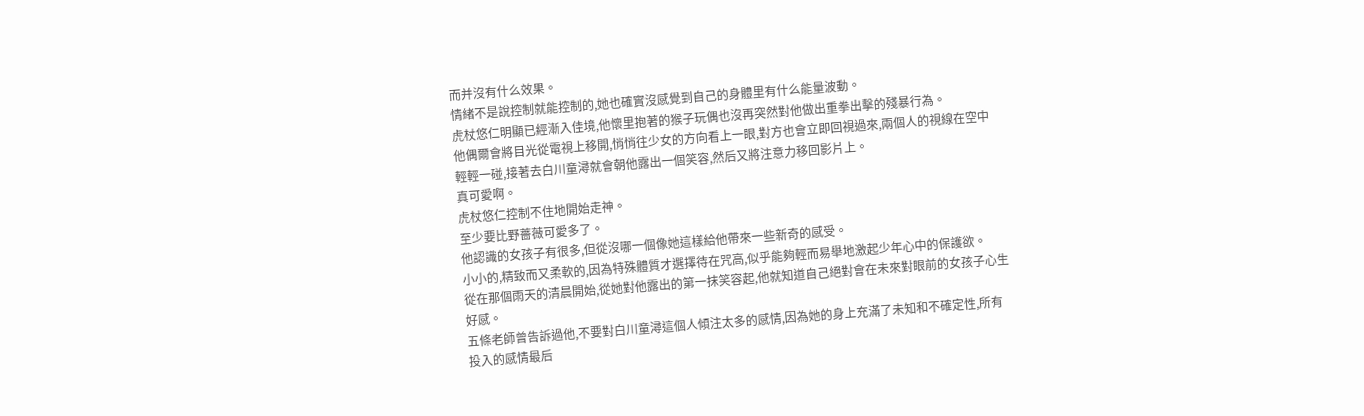而并沒有什么效果。
情緒不是說控制就能控制的,她也確實沒感覺到自己的身體里有什么能量波動。
虎杖悠仁明顯已經漸入佳境,他懷里抱著的猴子玩偶也沒再突然對他做出重拳出擊的殘暴行為。
他偶爾會將目光從電視上移開,悄悄往少女的方向看上一眼,對方也會立即回視過來,兩個人的視線在空中輕輕一碰,接著去白川童潯就會朝他露出一個笑容,然后又將注意力移回影片上。
真可愛啊。
虎杖悠仁控制不住地開始走神。
至少要比野薔薇可愛多了。
他認識的女孩子有很多,但從沒哪一個像她這樣給他帶來一些新奇的感受。
小小的,精致而又柔軟的,因為特殊體質才選擇待在咒高,似乎能夠輕而易舉地激起少年心中的保護欲。
從在那個雨天的清晨開始,從她對他露出的第一抹笑容起,他就知道自己絕對會在未來對眼前的女孩子心生好感。
五條老師曾告訴過他,不要對白川童潯這個人傾注太多的感情,因為她的身上充滿了未知和不確定性,所有投入的感情最后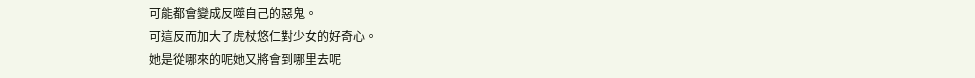可能都會變成反噬自己的惡鬼。
可這反而加大了虎杖悠仁對少女的好奇心。
她是從哪來的呢她又將會到哪里去呢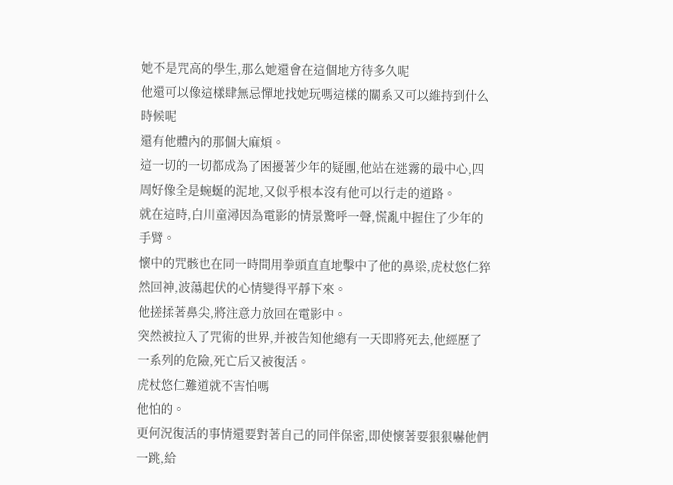她不是咒高的學生,那么她還會在這個地方待多久呢
他還可以像這樣肆無忌憚地找她玩嗎這樣的關系又可以維持到什么時候呢
還有他體內的那個大麻煩。
這一切的一切都成為了困擾著少年的疑團,他站在迷霧的最中心,四周好像全是蜿蜒的泥地,又似乎根本沒有他可以行走的道路。
就在這時,白川童潯因為電影的情景驚呼一聲,慌亂中握住了少年的手臂。
懷中的咒骸也在同一時間用拳頭直直地擊中了他的鼻梁,虎杖悠仁猝然回神,波蕩起伏的心情變得平靜下來。
他搓揉著鼻尖,將注意力放回在電影中。
突然被拉入了咒術的世界,并被告知他總有一天即將死去,他經歷了一系列的危險,死亡后又被復活。
虎杖悠仁難道就不害怕嗎
他怕的。
更何況復活的事情還要對著自己的同伴保密,即使懷著要狠狠嚇他們一跳,給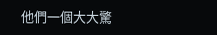他們一個大大驚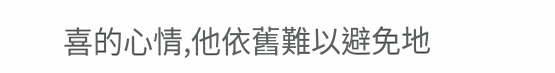喜的心情,他依舊難以避免地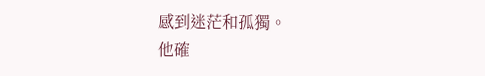感到迷茫和孤獨。
他確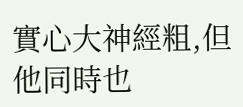實心大神經粗,但他同時也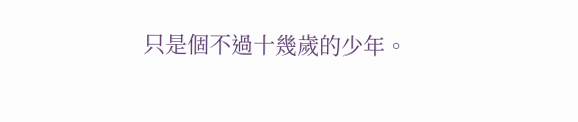只是個不過十幾歲的少年。